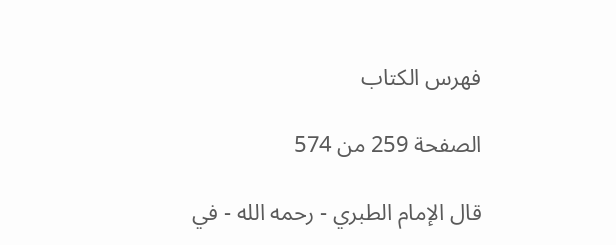فهرس الكتاب

الصفحة 259 من 574

قال الإمام الطبري - رحمه الله - في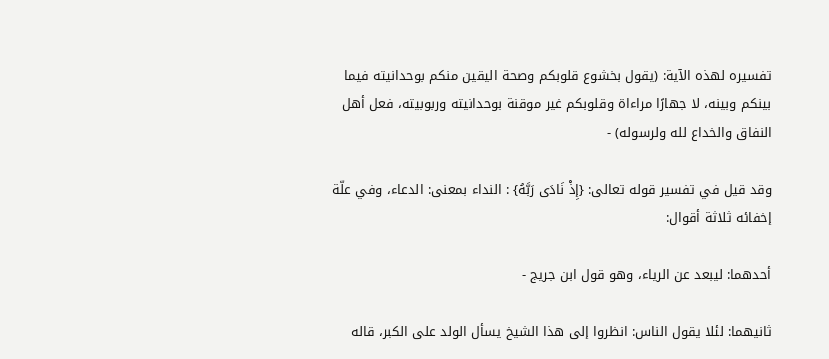تفسيره لهذه الآية: (يقول بخشوع قلوبكم وصحة اليقين منكم بوحدانيته فيما بينكم وبينه، لا جهارًا مراءاة وقلوبكم غير موقنة بوحدانيته وربوبيته، فعل أهل النفاق والخداع لله ولرسوله) -

وقد قيل في تفسير قوله تعالى: {إِذْ نَادَى رَبَّهُ} : النداء بمعنى: الدعاء، وفي علّة إخفائه ثلاثة أقوال:

أحدهما: ليبعد عن الرياء، وهو قول ابن جريج -

ثانيهما: لئلا يقول الناس: انظروا إلى هذا الشيخ يسأل الولد على الكبر، قاله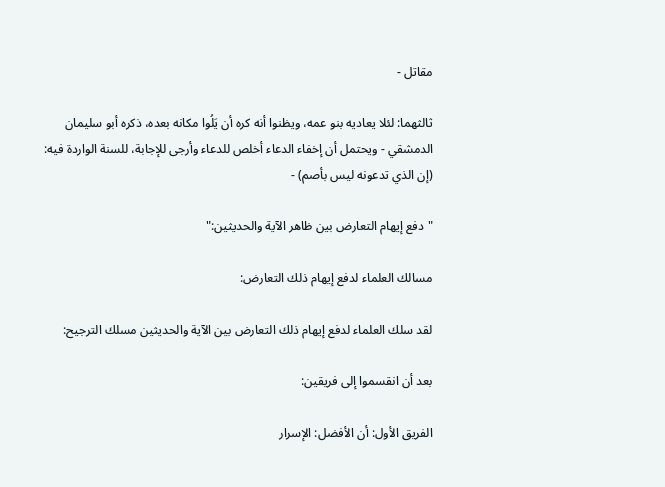مقاتل -

ثالثهما: لئلا يعاديه بنو عمه، ويظنوا أنه كره أن يَلُوا مكانه بعده، ذكره أبو سليمان الدمشقي - ويحتمل أن إخفاء الدعاء أخلص للدعاء وأرجى للإجابة، للسنة الواردة فيه: (إن الذي تدعونه ليس بأصم) -

"دفع إيهام التعارض بين ظاهر الآية والحديثين:"

مسالك العلماء لدفع إيهام ذلك التعارض:

لقد سلك العلماء لدفع إيهام ذلك التعارض بين الآية والحديثين مسلك الترجيح:

بعد أن انقسموا إلى فريقين:

الفريق الأول: أن الأفضل: الإسرار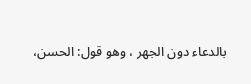بالدعاء دون الجهر ، وهو قول: الحسن،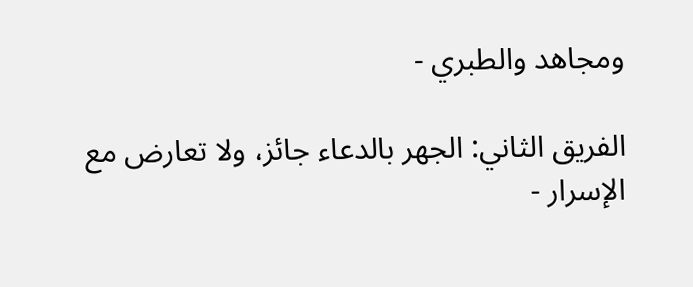ومجاهد والطبري -

الفريق الثاني: الجهر بالدعاء جائز، ولا تعارض مع الإسرار -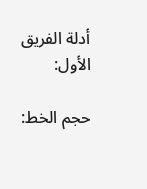أدلة الفريق الأول:

حجم الخط: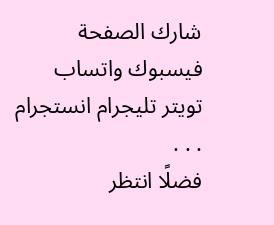شارك الصفحة
فيسبوك واتساب تويتر تليجرام انستجرام
. . .
فضلًا انتظر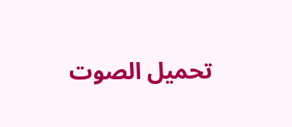تحميل الصوت